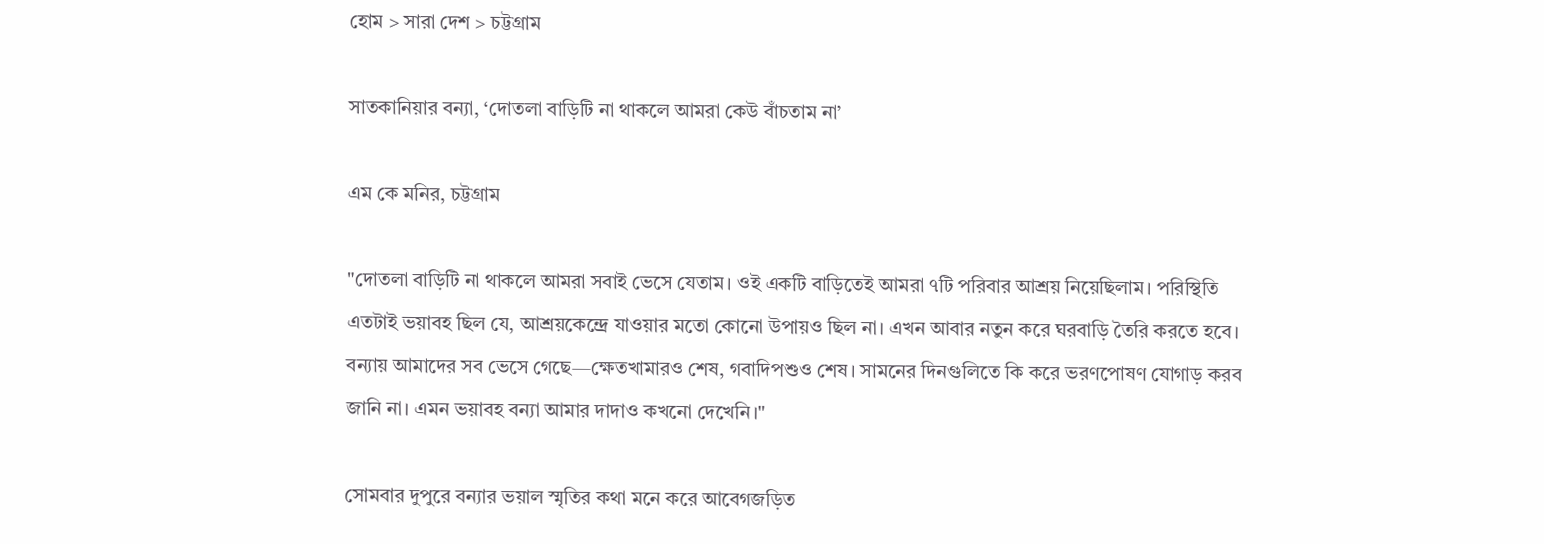হোম > সারা দেশ > চট্টগ্রাম

সাতকানিয়ার বন্যা, ‘দোতলা বাড়িটি না থাকলে আমরা কেউ বাঁচতাম না’

এম কে মনির, চট্টগ্রাম

"দোতলা বাড়িটি না থাকলে আমরা সবাই ভেসে যেতাম। ওই একটি বাড়িতেই আমরা ৭টি পরিবার আশ্রয় নিয়েছিলাম। পরিস্থিতি এতটাই ভয়াবহ ছিল যে, আশ্রয়কেন্দ্রে যাওয়ার মতো কোনো উপায়ও ছিল না। এখন আবার নতুন করে ঘরবাড়ি তৈরি করতে হবে। বন্যায় আমাদের সব ভেসে গেছে—ক্ষেতখামারও শেষ, গবাদিপশুও শেষ। সামনের দিনগুলিতে কি করে ভরণপোষণ যোগাড় করব জানি না। এমন ভয়াবহ বন্যা আমার দাদাও কখনো দেখেনি।"

সোমবার দুপুরে বন্যার ভয়াল স্মৃতির কথা মনে করে আবেগজড়িত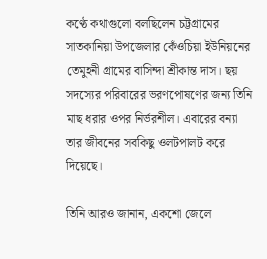কণ্ঠে কথাগুলো বলছিলেন চট্টগ্রামের সাতকানিয়া উপজেলার কেঁওচিয়া ইউনিয়নের তেমুহনী গ্রামের বাসিন্দা শ্রীকান্ত দাস। ছয় সদস্যের পরিবারের ভরণপোষণের জন্য তিনি মাছ ধরার ওপর নির্ভরশীল। এবারের বন্যা তার জীবনের সবকিছু ওলটপালট করে দিয়েছে।

তিনি আরও জানান, একশো জেলে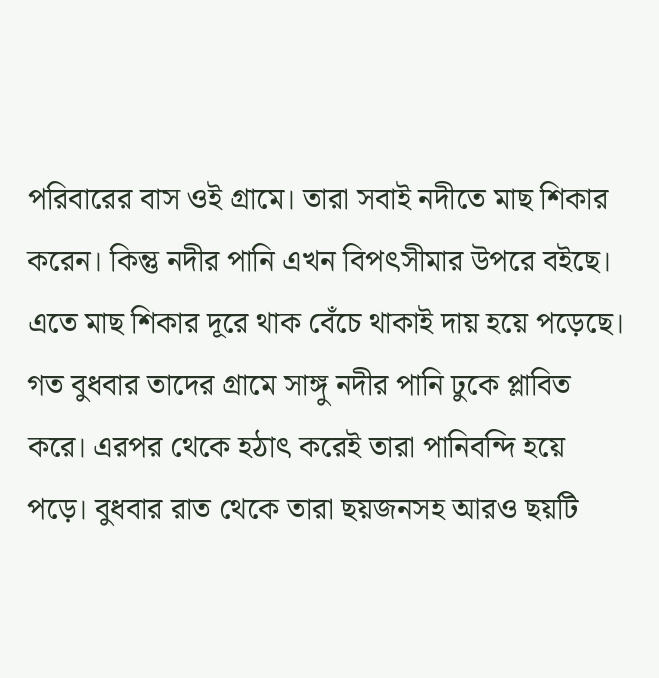পরিবারের বাস ওই গ্রামে। তারা সবাই নদীতে মাছ শিকার করেন। কিন্তু নদীর পানি এখন বিপৎসীমার উপরে বইছে। এতে মাছ শিকার দূরে থাক বেঁচে থাকাই দায় হয়ে পড়েছে। গত বুধবার তাদের গ্রামে সাঙ্গু নদীর পানি ঢুকে প্লাবিত করে। এরপর থেকে হঠাৎ করেই তারা পানিবন্দি হয়ে পড়ে। বুধবার রাত থেকে তারা ছয়জনসহ আরও ছয়টি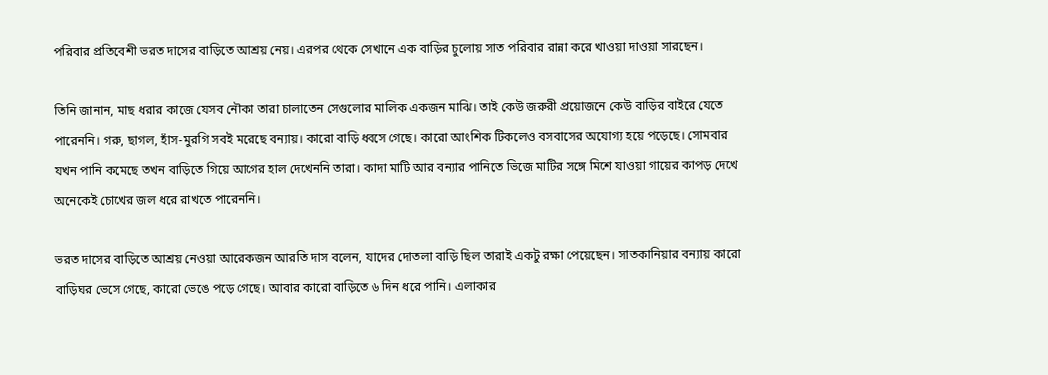পরিবার প্রতিবেশী ভরত দাসের বাড়িতে আশ্রয় নেয়। এরপর থেকে সেখানে এক বাড়ির চুলোয় সাত পরিবার রান্না করে খাওয়া দাওয়া সারছেন।

তিনি জানান, মাছ ধরার কাজে যেসব নৌকা তারা চালাতেন সেগুলোর মালিক একজন মাঝি। তাই কেউ জরুরী প্রয়োজনে কেউ বাড়ির বাইরে যেতে পারেননি। গরু, ছাগল, হাঁস-মুরগি সবই মরেছে বন্যায়। কারো বাড়ি ধ্বসে গেছে। কারো আংশিক টিকলেও বসবাসের অযোগ্য হয়ে পড়েছে। সোমবার যখন পানি কমেছে তখন বাড়িতে গিয়ে আগের হাল দেখেননি তারা। কাদা মাটি আর বন্যার পানিতে ভিজে মাটির সঙ্গে মিশে যাওয়া গায়ের কাপড় দেখে অনেকেই চোখের জল ধরে রাখতে পারেননি।

ভরত দাসের বাড়িতে আশ্রয় নেওয়া আরেকজন আরতি দাস বলেন, যাদের দোতলা বাড়ি ছিল তারাই একটু রক্ষা পেয়েছেন। সাতকানিয়ার বন্যায় কারো বাড়িঘর ভেসে গেছে, কারো ভেঙে পড়ে গেছে। আবার কারো বাড়িতে ৬ দিন ধরে পানি। এলাকার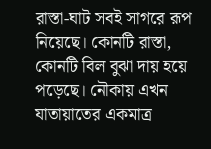রাস্তা-ঘাট সবই সাগরে রূপ নিয়েছে। কোনটি রাস্তা, কোনটি বিল বুঝা দায় হয়ে পড়েছে। নৌকায় এখন যাতায়াতের একমাত্র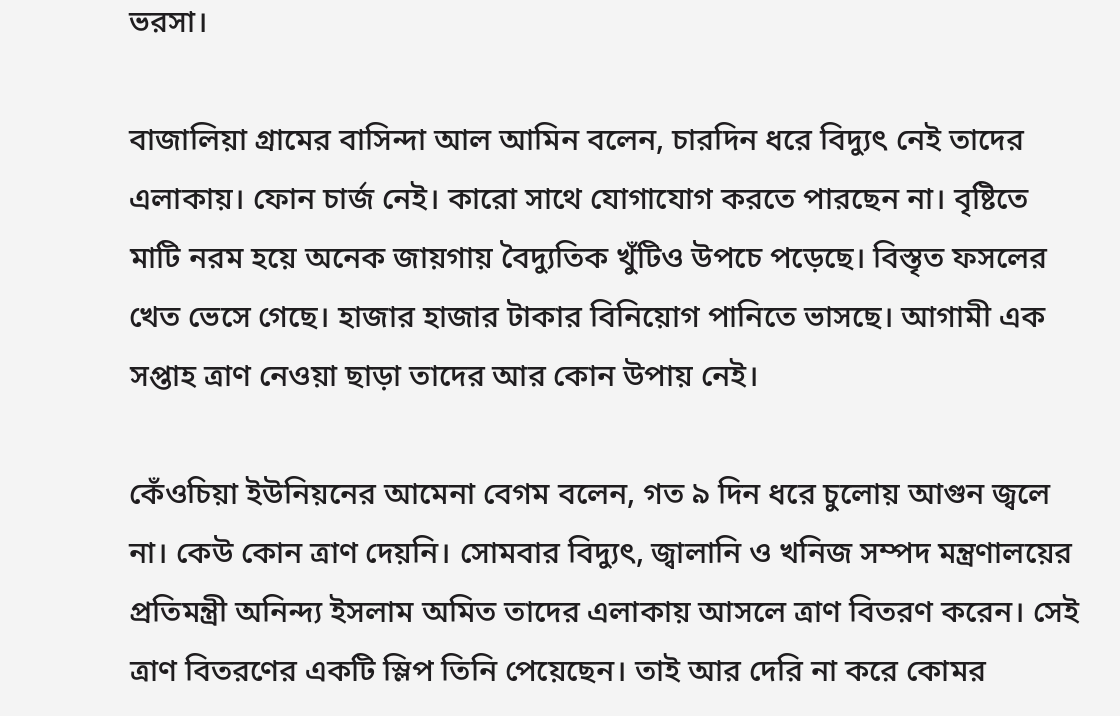ভরসা।

বাজালিয়া গ্রামের বাসিন্দা আল আমিন বলেন, চারদিন ধরে বিদ্যুৎ নেই তাদের এলাকায়। ফোন চার্জ নেই। কারো সাথে যোগাযোগ করতে পারছেন না। বৃষ্টিতে মাটি নরম হয়ে অনেক জায়গায় বৈদ্যুতিক খুঁটিও উপচে পড়েছে। বিস্তৃত ফসলের খেত ভেসে গেছে। হাজার হাজার টাকার বিনিয়োগ পানিতে ভাসছে। আগামী এক সপ্তাহ ত্রাণ নেওয়া ছাড়া তাদের আর কোন উপায় নেই।

কেঁওচিয়া ইউনিয়নের আমেনা বেগম বলেন, গত ৯ দিন ধরে চুলোয় আগুন জ্বলে না। কেউ কোন ত্রাণ দেয়নি। সোমবার বিদ্যুৎ, জ্বালানি ও খনিজ সম্পদ মন্ত্রণালয়ের প্রতিমন্ত্রী অনিন্দ্য ইসলাম অমিত তাদের এলাকায় আসলে ত্রাণ বিতরণ করেন। সেই ত্রাণ বিতরণের একটি স্লিপ তিনি পেয়েছেন। তাই আর দেরি না করে কোমর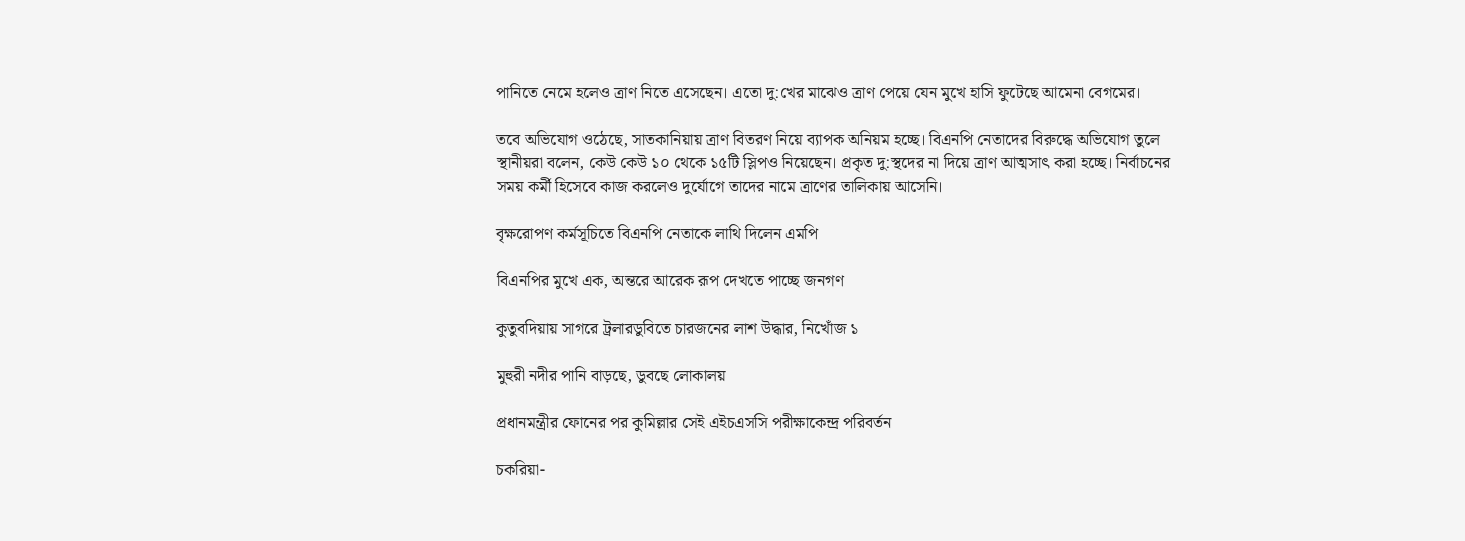পানিতে নেমে হলেও ত্রাণ নিতে এসেছেন। এতো দু:খের মাঝেও ত্রাণ পেয়ে যেন মুখে হাসি ফুটেছে আমেনা বেগমের।

তবে অভিযোগ ওঠেছে, সাতকানিয়ায় ত্রাণ বিতরণ নিয়ে ব্যাপক অনিয়ম হচ্ছে। বিএনপি নেতাদের বিরুদ্ধে অভিযোগ তুলে স্থানীয়রা বলেন, কেউ কেউ ১০ থেকে ১৫টি স্লিপও নিয়েছেন। প্রকৃত দু:স্থদের না দিয়ে ত্রাণ আত্মসাৎ করা হচ্ছে। নির্বাচনের সময় কর্মী হিসেবে কাজ করলেও দুর্যোগে তাদের নামে ত্রাণের তালিকায় আসেনি।

বৃক্ষরোপণ কর্মসূচিতে বিএনপি নেতাকে লাথি দিলেন এমপি

বিএনপির মুখে এক, অন্তরে আরেক রূপ দেখতে পাচ্ছে জনগণ

কুতুবদিয়ায় সাগরে ট্রলারডুবিতে চারজনের লাশ উদ্ধার, নিখোঁজ ১

মুহুরী নদীর পানি বাড়ছে, ডুবছে লোকালয়

প্রধানমন্ত্রীর ফোনের পর কুমিল্লার সেই এইচএসসি পরীক্ষাকেন্দ্র পরিবর্তন

চকরিয়া-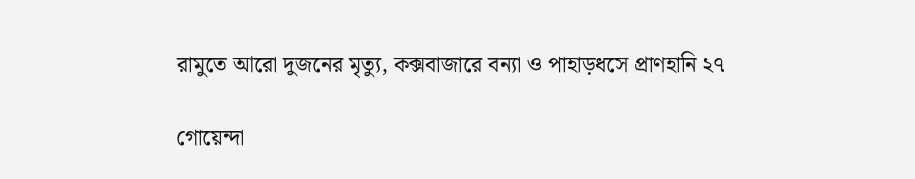রামুতে আরো দুজনের মৃত্যু, কক্সবাজারে বন্যা ও পাহাড়ধসে প্রাণহানি ২৭

গোয়েন্দা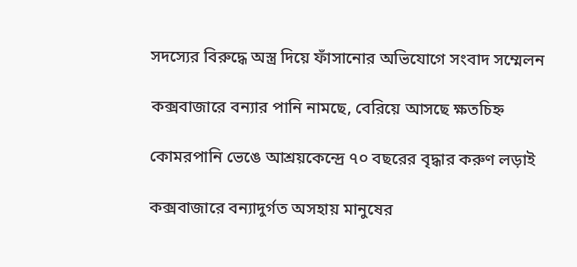সদস্যের বিরুদ্ধে অস্ত্র দিয়ে ফাঁসানোর অভিযোগে সংবাদ সম্মেলন

কক্সবাজারে বন্যার পানি নামছে, বেরিয়ে আসছে ক্ষতচিহ্ন

কোমরপানি ভেঙে আশ্রয়কেন্দ্রে ৭০ বছরের বৃদ্ধার করুণ লড়াই

কক্সবাজারে বন্যাদুর্গত অসহায় মানুষের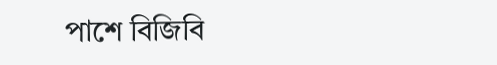পাশে বিজিবি